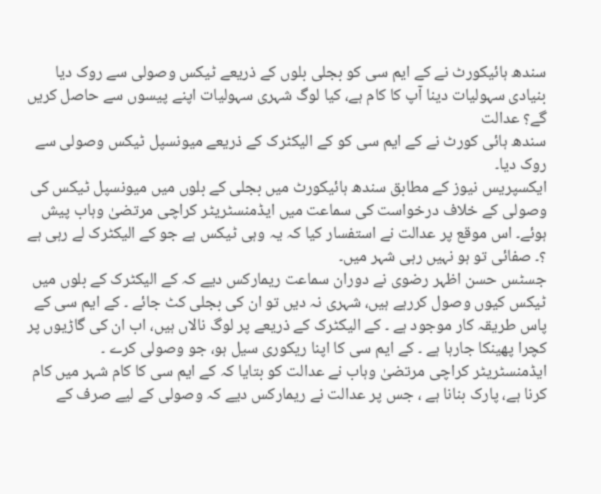سندھ ہائیکورٹ نے کے ایم سی کو بجلی بلوں کے ذریعے ٹیکس وصولی سے روک دیا
بنیادی سہولیات دینا آپ کا کام ہے، کیا لوگ شہری سہولیات اپنے پیسوں سے حاصل کریں گے؟ عدالت
سندھ ہائی کورٹ نے کے ایم سی کو کے الیکٹرک کے ذریعے میونسپل ٹیکس وصولی سے روک دیا۔
ایکسپریس نیوز کے مطابق سندھ ہائیکورٹ میں بجلی کے بلوں میں میونسپل ٹیکس کی وصولی کے خلاف درخواست کی سماعت میں ایڈمنسٹریٹر کراچی مرتضیٰ وہاب پیش ہوئے۔ اس موقع پر عدالت نے استفسار کیا کہ یہ وہی ٹیکس ہے جو کے الیکٹرک لے رہی ہے ؟۔ صفائی تو ہو نہیں رہی شہر میں۔
جسٹس حسن اظہر رضوی نے دوران سماعت ریمارکس دیے کہ کے الیکٹرک کے بلوں میں ٹیکس کیوں وصول کررہے ہیں، شہری نہ دیں تو ان کی بجلی کٹ جائے ۔ کے ایم سی کے پاس طریقہ کار موجود ہے ۔ کے الیکٹرک کے ذریعے پر لوگ نالاں ہیں، اب ان کی گاڑیوں پر کچرا پھینکا جارہا ہے ۔ کے ایم سی کا اپنا ریکوری سیل ہو، جو وصولی کرے ۔
ایڈمنسٹریٹر کراچی مرتضیٰ وہاب نے عدالت کو بتایا کہ کے ایم سی کا کام شہر میں کام کرنا ہے، پارک بنانا ہے ، جس پر عدالت نے ریمارکس دیے کہ وصولی کے لیے صرف کے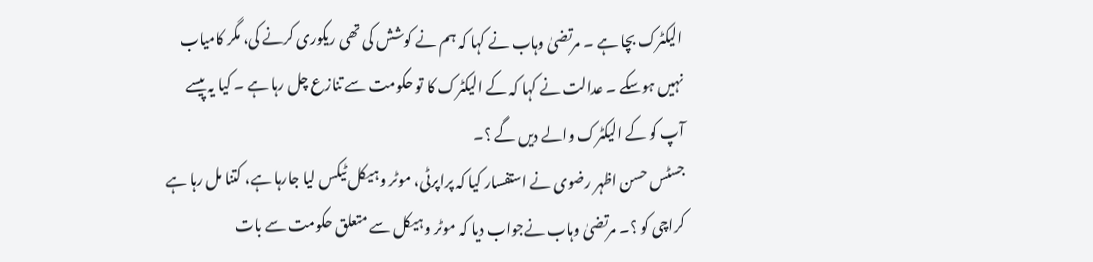الیکٹرک بچا ہے ۔ مرتضیٰ وہاب نے کہا کہ ہم نے کوشش کی تھی ریکوری کرنے کی، مگر کامیاب نہیں ہوسکے ۔ عدالت نے کہا کہ کے الیکٹرک کا تو حکومت سے تنازع چل رہا ہے ۔ کیا یہ پیسے آپ کو کے الیکٹرک والے دیں گے ؟۔
جسٹس حسن اظہر رضوی نے استفسار کیا کہ پراپرٹی، موٹر وہیکل ٹیکس لیا جارہا ہے، کتنا مل رہا ہے کراچی کو ؟۔ مرتضیٰ وہاب نےجواب دیا کہ موٹر وہیکل سے متعلق حکومت سے بات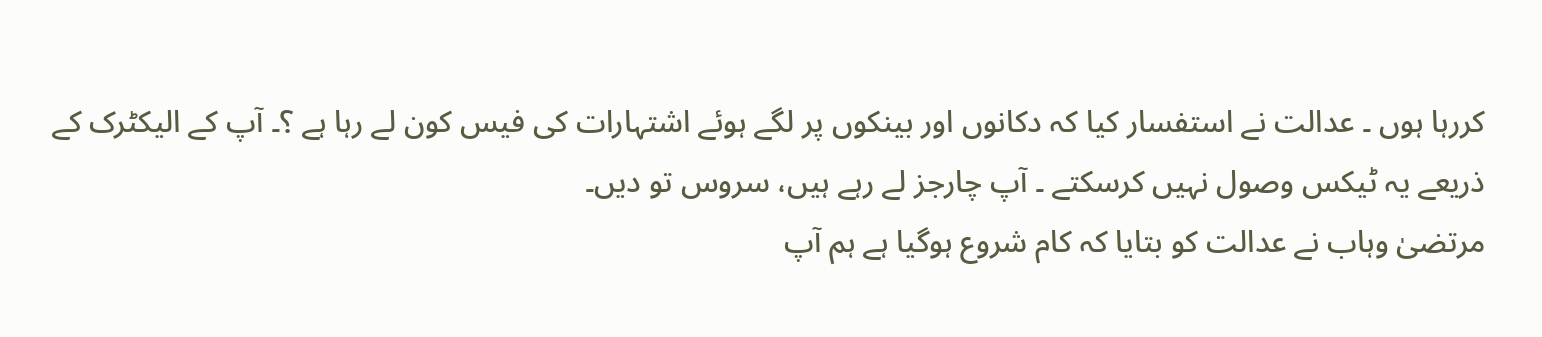کررہا ہوں ۔ عدالت نے استفسار کیا کہ دکانوں اور بینکوں پر لگے ہوئے اشتہارات کی فیس کون لے رہا ہے ؟۔ آپ کے الیکٹرک کے ذریعے یہ ٹیکس وصول نہیں کرسکتے ۔ آپ چارجز لے رہے ہیں، سروس تو دیں۔
مرتضیٰ وہاب نے عدالت کو بتایا کہ کام شروع ہوگیا ہے ہم آپ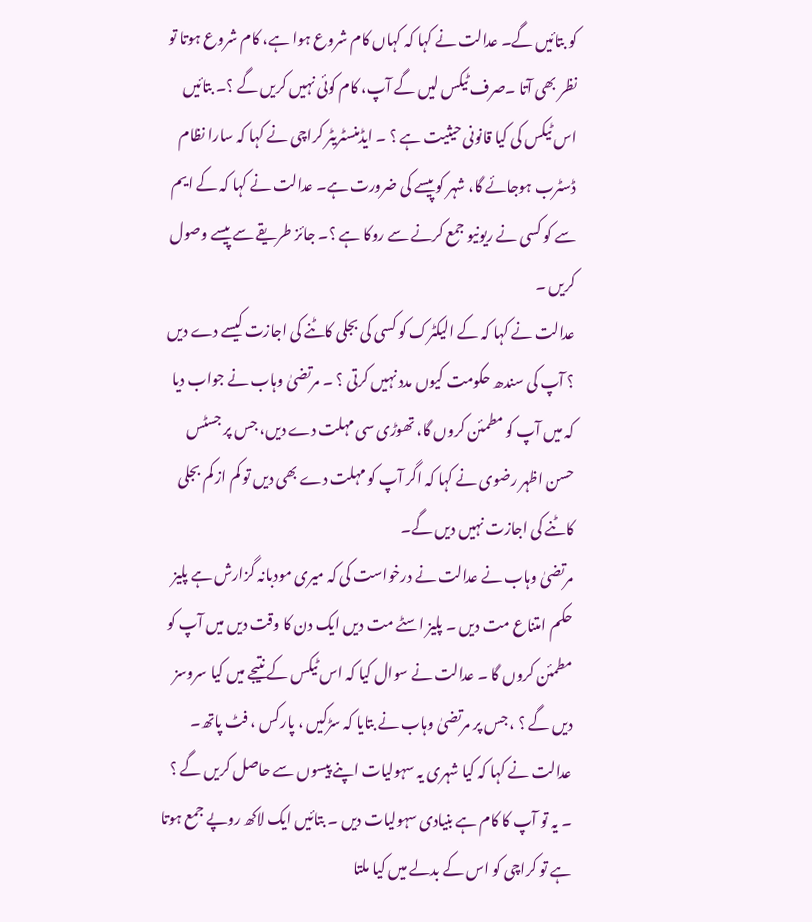کو بتائیں گے۔ عدالت نے کہا کہ کہاں کام شروع ہوا ہے، کام شروع ہوتا تو نظر بھی آتا ۔صرف ٹیکس لیں گے آپ، کام کوئی نہیں کریں گے ؟۔ بتائیں اس ٹیکس کی کیا قانونی حیثیت ہے ؟ ۔ ایڈمنسٹریٹر کراچی نے کہا کہ سارا نظام ڈسٹرب ہوجائے گا، شہر کو پیسے کی ضرورت ہے۔ عدالت نے کہا کہ کے ایم سے کو کسی نے ریونیو جمع کرنے سے روکا ہے ؟۔ جائز طریقے سے پیسے وصول کریں ۔
عدالت نے کہا کہ کے الیکٹرک کو کسی کی بجلی کاٹنے کی اجازت کیسے دے دیں ؟ آپ کی سندھ حکومت کیوں مدد نہیں کرتی ؟ ۔ مرتضیٰ وہاب نے جواب دیا کہ میں آپ کو مطمئن کروں گا، تھوڑی سی مہلت دے دیں، جس پر جسٹس حسن اظہر رضوی نے کہا کہ اگر آپ کو مہلت دے بھی دیں تو کم از کم بجلی کاٹنے کی اجازت نہیں دیں گے۔
مرتضیٰ وہاب نے عدالت نے درخواست کی کہ میری مودبانہ گزارش ہے پلیز حکم امتناع مت دیں ۔ پلیز اسٹے مت دیں ایک دن کا وقت دیں میں آپ کو مطمئن کروں گا ۔ عدالت نے سوال کیا کہ اس ٹیکس کے نتیجے میں کیا سروسز دیں گے ؟ ، جس پر مرتضیٰ وہاب نے بتایا کہ سڑکیں ، پارکس ، فٹ پاتھ۔
عدالت نے کہا کہ کیا شہری یہ سہولیات اپنے پیسوں سے حاصل کریں گے ؟ ۔ یہ تو آپ کا کام ہے بنیادی سہولیات دیں ۔ بتائیں ایک لاکھ روپے جمع ہوتا ہے تو کراچی کو اس کے بدلے میں کیا ملتا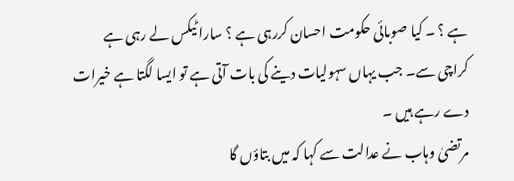ہے ؟ ۔ کیا صوبائی حکومت احسان کررہی ہے ؟ سارا ٹیکس لے رہی ہے کراچی سے۔ جب یہاں سہولیات دینے کی بات آتی ہے تو ایسا لگتا ہے خیرات دے رہے ہیں ۔
مرتضیٰ وہاب نے عدالت سے کہا کہ میں بتاؤں گا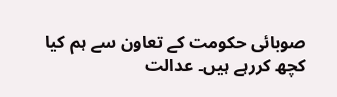صوبائی حکومت کے تعاون سے ہم کیا کچھ کررہے ہیں۔ عدالت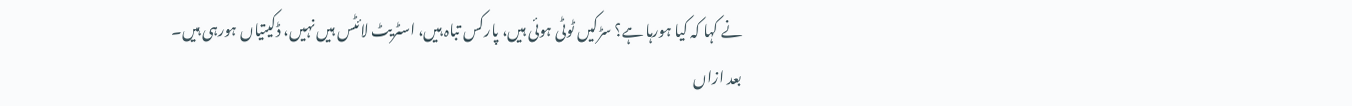نے کہا کہ کیا ہورہا ہے؟ سڑکیں ٹوٹی ہوئی ہیں، پارکس تباہ ہیں، اسٹریٹ لائٹس ہیں نہیں، ڈکیتیاں ہورہی ہیں۔
بعد ازاں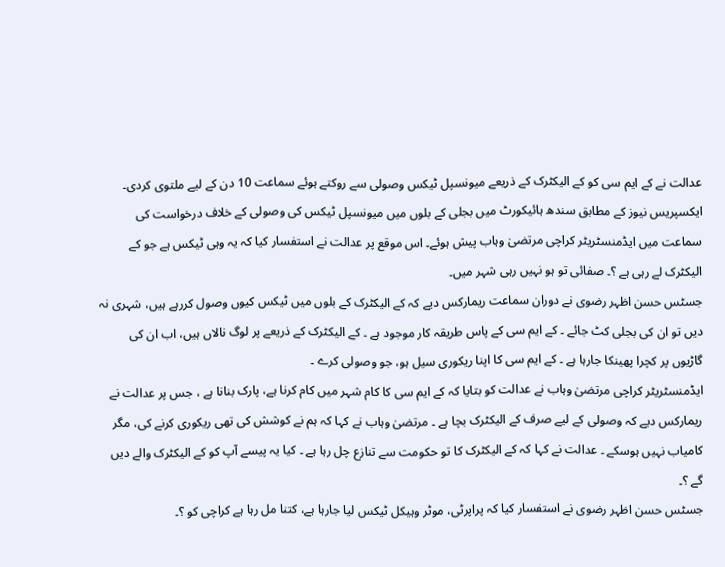عدالت نے کے ایم سی کو کے الیکٹرک کے ذریعے میونسپل ٹیکس وصولی سے روکتے ہوئے سماعت 10 دن کے لیے ملتوی کردی۔
ایکسپریس نیوز کے مطابق سندھ ہائیکورٹ میں بجلی کے بلوں میں میونسپل ٹیکس کی وصولی کے خلاف درخواست کی سماعت میں ایڈمنسٹریٹر کراچی مرتضیٰ وہاب پیش ہوئے۔ اس موقع پر عدالت نے استفسار کیا کہ یہ وہی ٹیکس ہے جو کے الیکٹرک لے رہی ہے ؟۔ صفائی تو ہو نہیں رہی شہر میں۔
جسٹس حسن اظہر رضوی نے دوران سماعت ریمارکس دیے کہ کے الیکٹرک کے بلوں میں ٹیکس کیوں وصول کررہے ہیں، شہری نہ دیں تو ان کی بجلی کٹ جائے ۔ کے ایم سی کے پاس طریقہ کار موجود ہے ۔ کے الیکٹرک کے ذریعے پر لوگ نالاں ہیں، اب ان کی گاڑیوں پر کچرا پھینکا جارہا ہے ۔ کے ایم سی کا اپنا ریکوری سیل ہو، جو وصولی کرے ۔
ایڈمنسٹریٹر کراچی مرتضیٰ وہاب نے عدالت کو بتایا کہ کے ایم سی کا کام شہر میں کام کرنا ہے، پارک بنانا ہے ، جس پر عدالت نے ریمارکس دیے کہ وصولی کے لیے صرف کے الیکٹرک بچا ہے ۔ مرتضیٰ وہاب نے کہا کہ ہم نے کوشش کی تھی ریکوری کرنے کی، مگر کامیاب نہیں ہوسکے ۔ عدالت نے کہا کہ کے الیکٹرک کا تو حکومت سے تنازع چل رہا ہے ۔ کیا یہ پیسے آپ کو کے الیکٹرک والے دیں گے ؟۔
جسٹس حسن اظہر رضوی نے استفسار کیا کہ پراپرٹی، موٹر وہیکل ٹیکس لیا جارہا ہے، کتنا مل رہا ہے کراچی کو ؟۔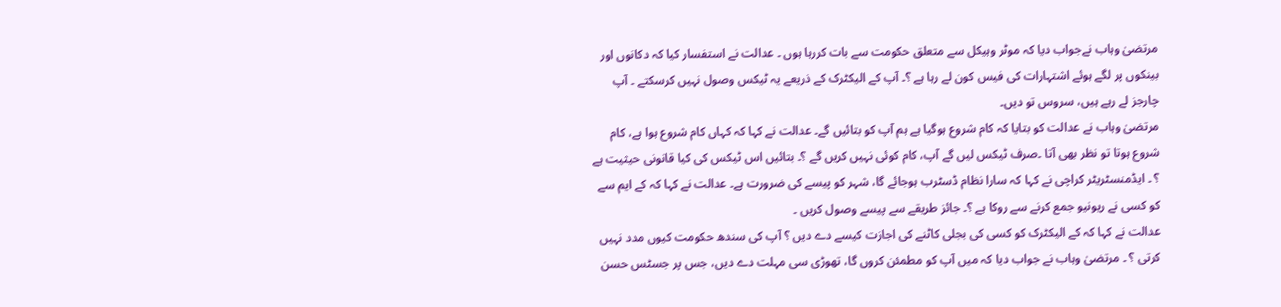مرتضیٰ وہاب نےجواب دیا کہ موٹر وہیکل سے متعلق حکومت سے بات کررہا ہوں ۔ عدالت نے استفسار کیا کہ دکانوں اور بینکوں پر لگے ہوئے اشتہارات کی فیس کون لے رہا ہے ؟۔ آپ کے الیکٹرک کے ذریعے یہ ٹیکس وصول نہیں کرسکتے ۔ آپ چارجز لے رہے ہیں، سروس تو دیں۔
مرتضیٰ وہاب نے عدالت کو بتایا کہ کام شروع ہوگیا ہے ہم آپ کو بتائیں گے۔ عدالت نے کہا کہ کہاں کام شروع ہوا ہے، کام شروع ہوتا تو نظر بھی آتا ۔صرف ٹیکس لیں گے آپ، کام کوئی نہیں کریں گے ؟۔ بتائیں اس ٹیکس کی کیا قانونی حیثیت ہے ؟ ۔ ایڈمنسٹریٹر کراچی نے کہا کہ سارا نظام ڈسٹرب ہوجائے گا، شہر کو پیسے کی ضرورت ہے۔ عدالت نے کہا کہ کے ایم سے کو کسی نے ریونیو جمع کرنے سے روکا ہے ؟۔ جائز طریقے سے پیسے وصول کریں ۔
عدالت نے کہا کہ کے الیکٹرک کو کسی کی بجلی کاٹنے کی اجازت کیسے دے دیں ؟ آپ کی سندھ حکومت کیوں مدد نہیں کرتی ؟ ۔ مرتضیٰ وہاب نے جواب دیا کہ میں آپ کو مطمئن کروں گا، تھوڑی سی مہلت دے دیں، جس پر جسٹس حسن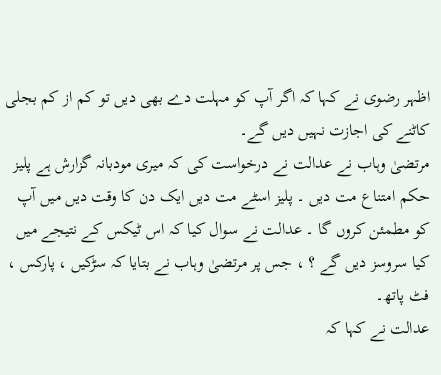اظہر رضوی نے کہا کہ اگر آپ کو مہلت دے بھی دیں تو کم از کم بجلی کاٹنے کی اجازت نہیں دیں گے۔
مرتضیٰ وہاب نے عدالت نے درخواست کی کہ میری مودبانہ گزارش ہے پلیز حکم امتناع مت دیں ۔ پلیز اسٹے مت دیں ایک دن کا وقت دیں میں آپ کو مطمئن کروں گا ۔ عدالت نے سوال کیا کہ اس ٹیکس کے نتیجے میں کیا سروسز دیں گے ؟ ، جس پر مرتضیٰ وہاب نے بتایا کہ سڑکیں ، پارکس ، فٹ پاتھ۔
عدالت نے کہا کہ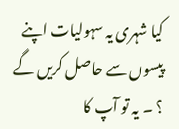کیا شہری یہ سہولیات اپنے پیسوں سے حاصل کریں گے ؟ ۔ یہ تو آپ کا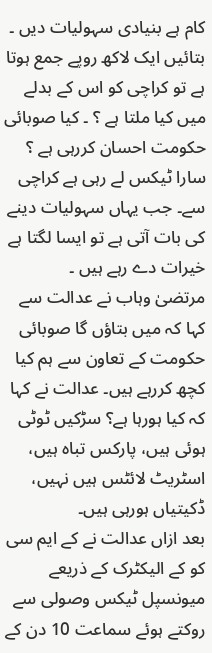کام ہے بنیادی سہولیات دیں ۔ بتائیں ایک لاکھ روپے جمع ہوتا ہے تو کراچی کو اس کے بدلے میں کیا ملتا ہے ؟ ۔ کیا صوبائی حکومت احسان کررہی ہے ؟ سارا ٹیکس لے رہی ہے کراچی سے۔ جب یہاں سہولیات دینے کی بات آتی ہے تو ایسا لگتا ہے خیرات دے رہے ہیں ۔
مرتضیٰ وہاب نے عدالت سے کہا کہ میں بتاؤں گا صوبائی حکومت کے تعاون سے ہم کیا کچھ کررہے ہیں۔ عدالت نے کہا کہ کیا ہورہا ہے؟ سڑکیں ٹوٹی ہوئی ہیں، پارکس تباہ ہیں، اسٹریٹ لائٹس ہیں نہیں، ڈکیتیاں ہورہی ہیں۔
بعد ازاں عدالت نے کے ایم سی کو کے الیکٹرک کے ذریعے میونسپل ٹیکس وصولی سے روکتے ہوئے سماعت 10 دن کے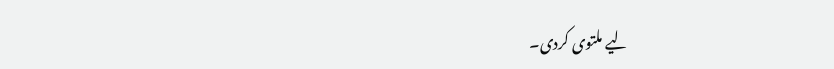لیے ملتوی کردی۔